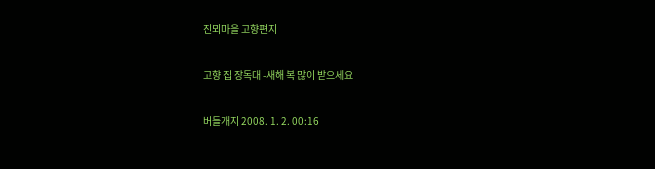진뫼마을 고향편지

고향 집 장독대 -새해 복 많이 받으세요

버들개지 2008. 1. 2. 00:16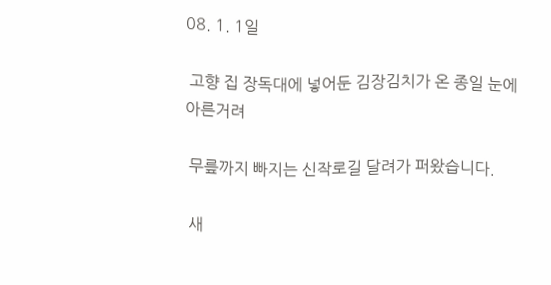08. 1. 1일

 고향 집 장독대에 넣어둔 김장김치가 온 종일 눈에 아른거려

 무릎까지 빠지는 신작로길 달려가 퍼왔습니다.

 새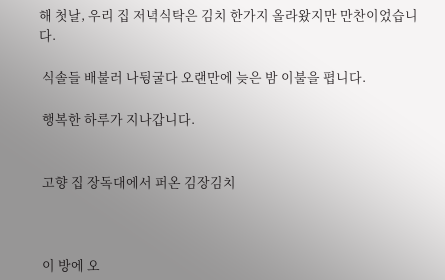해 첫날, 우리 집 저녁식탁은 김치 한가지 올라왔지만 만찬이었습니다.

 식솔들 배불러 나뒹굴다 오랜만에 늦은 밤 이불을 폅니다.

 행복한 하루가 지나갑니다.


 고향 집 장독대에서 퍼온 김장김치



 이 방에 오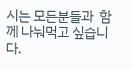시는 모든분들과  함께 나눠먹고 싶습니다.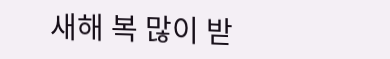새해 복 많이 받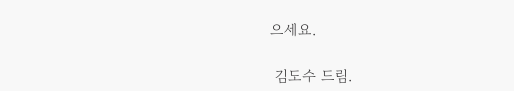으세요.

 김도수 드림.